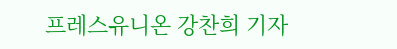프레스유니온 강찬희 기자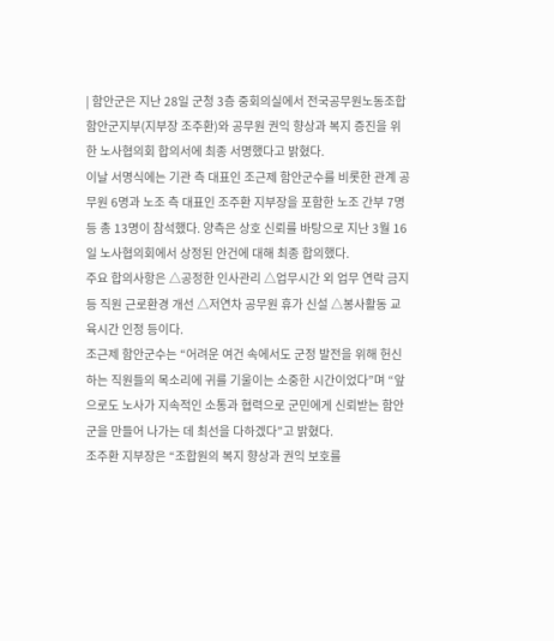| 함안군은 지난 28일 군청 3층 중회의실에서 전국공무원노동조합 함안군지부(지부장 조주환)와 공무원 권익 향상과 복지 증진을 위한 노사협의회 합의서에 최종 서명했다고 밝혔다.
이날 서명식에는 기관 측 대표인 조근제 함안군수를 비롯한 관계 공무원 6명과 노조 측 대표인 조주환 지부장을 포함한 노조 간부 7명 등 총 13명이 참석했다. 양측은 상호 신뢰를 바탕으로 지난 3월 16일 노사협의회에서 상정된 안건에 대해 최종 합의했다.
주요 합의사항은 △공정한 인사관리 △업무시간 외 업무 연락 금지 등 직원 근로환경 개선 △저연차 공무원 휴가 신설 △봉사활동 교육시간 인정 등이다.
조근제 함안군수는 “어려운 여건 속에서도 군정 발전을 위해 헌신하는 직원들의 목소리에 귀를 기울이는 소중한 시간이었다”며 “앞으로도 노사가 지속적인 소통과 협력으로 군민에게 신뢰받는 함안군을 만들어 나가는 데 최선을 다하겠다”고 밝혔다.
조주환 지부장은 “조합원의 복지 향상과 권익 보호를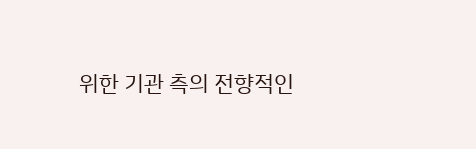위한 기관 측의 전향적인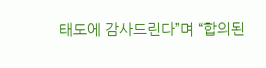태도에 감사드린다”며 “합의된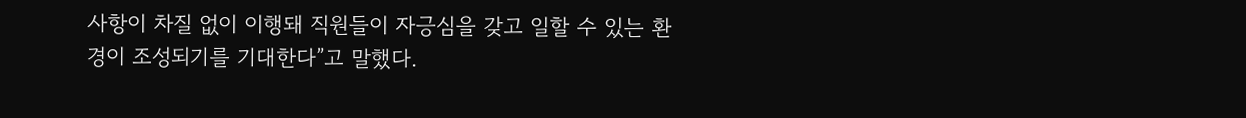사항이 차질 없이 이행돼 직원들이 자긍심을 갖고 일할 수 있는 환경이 조성되기를 기대한다”고 말했다.